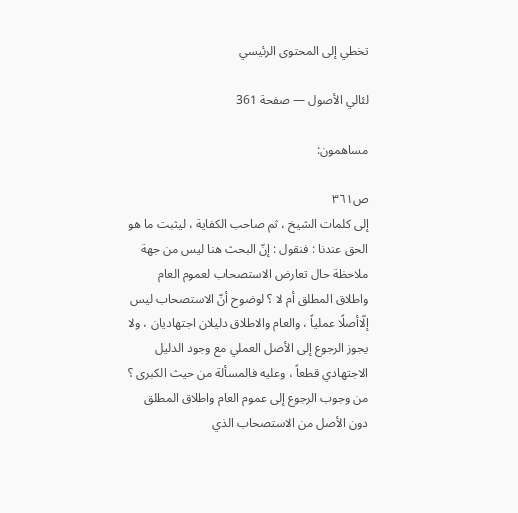تخطي إلى المحتوى الرئيسي

لئالي الأصول — صفحة 361

مساهمون:

ص٣٦١
إلى كلمات الشيخ ، ثم صاحب الكفاية ، ليثبت ما هو الحق عندنا : فنقول : إنّ البحث هنا ليس من جهة ملاحظة حال تعارض الاستصحاب لعموم العام واطلاق المطلق أم لا ؟ لوضوح أنّ الاستصحاب ليس إلّاأصلًا عملياً ، والعام والاطلاق دليلان اجتهاديان ، ولا يجوز الرجوع إلى الأصل العملي مع وجود الدليل الاجتهادي قطعاً ، وعليه فالمسألة من حيث الكبرى ؟ من وجوب الرجوع إلى عموم العام واطلاق المطلق دون الأصل من الاستصحاب الذي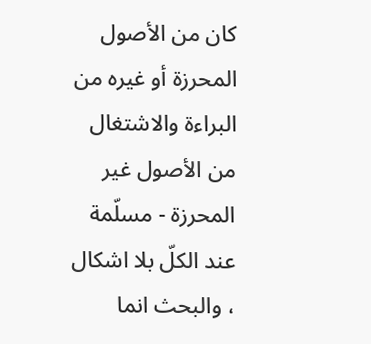كان من الأصول المحرزة أو غيره من البراءة والاشتغال من الأصول غير المحرزة - مسلّمة عند الكلّ بلا اشكال ، والبحث انما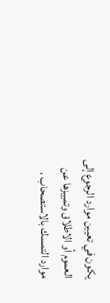يكون في تعيين موارد الرجوع إلى العموم أو الاطلاق وتمييزها عن موارد التمسك بالاستصحاب ،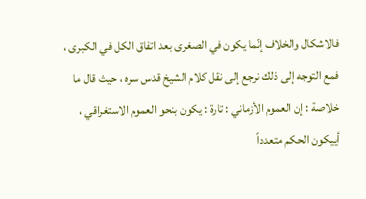فالاشكال والخلاف إنّما يكون في الصغرى بعد اتفاق الكل في الكبرى ، فمع التوجه إلى ذلك نرجع إلى نقل كلام الشيخ قدس سره ، حيث قال ما خلاصة : إن العموم الأزماني : تارة : يكون بنحو العموم الاستغراقي ، أييكون الحكم متعدداً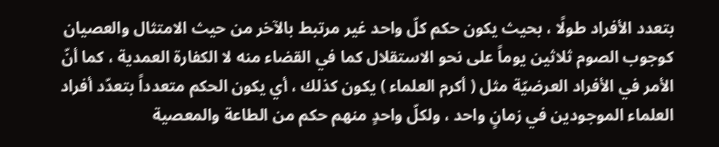بتعدد الأفراد طولًا ، بحيث يكون حكم كلّ واحد غير مرتبط بالآخر من حيث الامتثال والعصيان كوجوب الصوم ثلاثين يوماً على نحو الاستقلال كما في القضاء منه لا الكفارة العمدية ، كما أنّ الأمر في الأفراد العرضيّة مثل ( أكرم العلماء ) يكون كذلك ، أي يكون الحكم متعدداً بتعدّد أفراد العلماء الموجودين في زمانٍ واحد ، ولكلّ واحدٍ منهم حكم من الطاعة والمعصية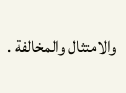والامتثال والمخالفة .